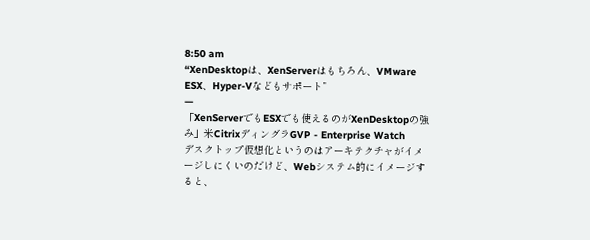8:50 am
“XenDesktopは、XenServerはもちろん、VMware ESX、Hyper-Vなどもサポート”
—
「XenServerでもESXでも使えるのがXenDesktopの強み」米CitrixディングラGVP - Enterprise Watch
デスクトップ仮想化というのはアーキテクチャがイメージしにくいのだけど、Webシステム的にイメージすると、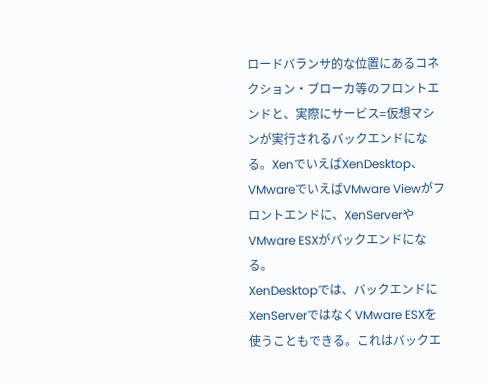ロードバランサ的な位置にあるコネクション・ブローカ等のフロントエンドと、実際にサービス=仮想マシンが実行されるバックエンドになる。XenでいえばXenDesktop、VMwareでいえばVMware Viewがフロントエンドに、XenServerやVMware ESXがバックエンドになる。
XenDesktopでは、バックエンドにXenServerではなくVMware ESXを使うこともできる。これはバックエ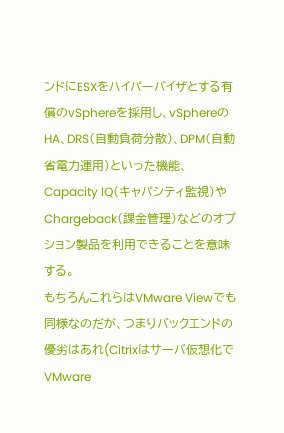ンドにESXをハイパーバイザとする有償のvSphereを採用し、vSphereのHA、DRS(自動負荷分散)、DPM(自動省電力運用)といった機能、Capacity IQ(キャパシティ監視)やChargeback(課金管理)などのオプション製品を利用できることを意味する。
もちろんこれらはVMware Viewでも同様なのだが、つまりバックエンドの優劣はあれ(Citrixはサーバ仮想化でVMware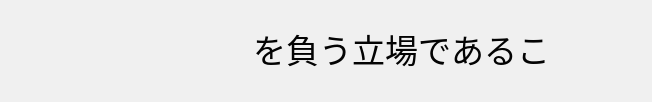を負う立場であるこ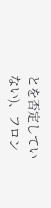とを否定していない)、フロン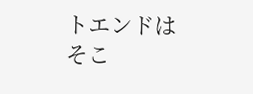トエンドはそこ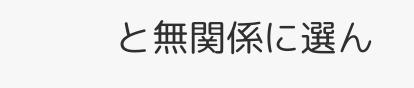と無関係に選ん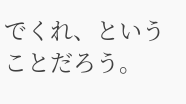でくれ、ということだろう。